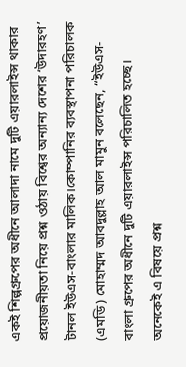একই শিল্পগ্রুপের অধীনে আলাদা নামে দুটি এয়ারলাইন্স থাকার প্রয়োজনীয়তা নিয়ে প্রশ্ন ওঠায় বিশ্বের অন্যান্য দেশের ‘উদারহণ’ টানল ইউএস-বাংলার মালিক।কোম্পানির ব্যবস্থাপনা পরিচালক (এমডি) মোহাম্মদ আবদুল্লাহ আল মামুন বলেছেন, “ইউএস-বাংলা গ্রুপের অধীনে দুটি এয়ারলাইন্স পরিচালিত হচ্ছে। অনেকেই এ বিষয়ে প্রশ্ন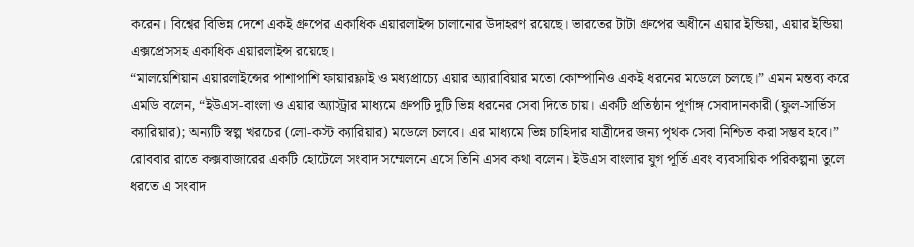করেন। বিশ্বের বিভিন্ন দেশে একই গ্রুপের একাধিক এয়ারলাইন্স চালানোর উদাহরণ রয়েছে। ভারতের টাটা গ্রুপের অধীনে এয়ার ইন্ডিয়া, এয়ার ইন্ডিয়া এক্সপ্রেসসহ একাধিক এয়ারলাইন্স রয়েছে।
“মালয়েশিয়ান এয়ারলাইন্সের পাশাপাশি ফায়ারফ্লাই ও মধ্যপ্রাচ্যে এয়ার অ্যারাবিয়ার মতো কোম্পানিও একই ধরনের মডেলে চলছে।” এমন মন্তব্য করে এমডি বলেন, “ইউএস-বাংলা ও এয়ার অ্যাস্ট্রার মাধ্যমে গ্রুপটি দুটি ভিন্ন ধরনের সেবা দিতে চায়। একটি প্রতিষ্ঠান পূর্ণাঙ্গ সেবাদানকারী (ফুল-সার্ভিস ক্যারিয়ার); অন্যটি স্বল্প খরচের (লো-কস্ট ক্যারিয়ার) মডেলে চলবে। এর মাধ্যমে ভিন্ন চাহিদার যাত্রীদের জন্য পৃথক সেবা নিশ্চিত করা সম্ভব হবে।”
রোববার রাতে কক্সবাজারের একটি হোটেলে সংবাদ সম্মেলনে এসে তিনি এসব কথা বলেন। ইউএস বাংলার যুগ পূর্তি এবং ব্যবসায়িক পরিকল্পনা তুলে ধরতে এ সংবাদ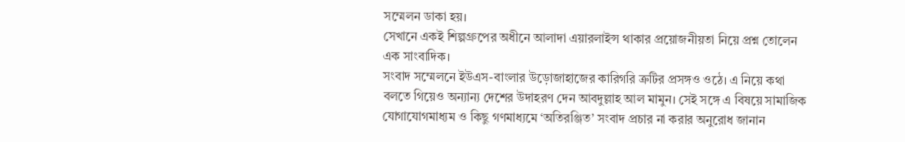সম্মেলন ডাকা হয়।
সেখানে একই শিল্পগ্রুপের অধীনে আলাদা এয়ারলাইন্স থাকার প্রয়োজনীয়তা নিয়ে প্রশ্ন তোলেন এক সাংবাদিক।
সংবাদ সম্মেলনে ইউএস-বাংলার উড়োজাহাজের কারিগরি ত্রুটির প্রসঙ্গও ওঠে। এ নিয়ে কথা বলতে গিয়েও অন্যান্য দেশের উদাহরণ দেন আবদুল্লাহ আল মামুন। সেই সঙ্গে এ বিষয়ে সামাজিক যোগাযোগমাধ্যম ও কিছু গণমাধ্যমে ‘অতিরঞ্জিত’ সংবাদ প্রচার না করার অনুরোধ জানান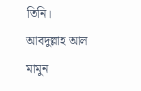তিনি।
আবদুল্লাহ আল মামুন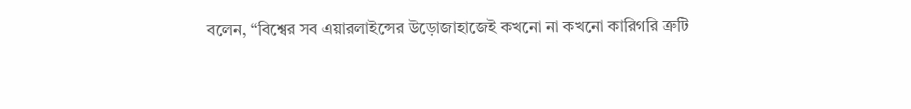বলেন, “বিশ্বের সব এয়ারলাইন্সের উড়োজাহাজেই কখনো না কখনো কারিগরি ত্রুটি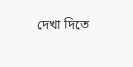দেখা দিতে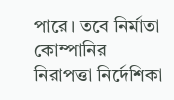পারে। তবে নির্মাতা কোম্পানির নিরাপত্তা নির্দেশিকা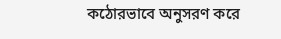কঠোরভাবে অনুসরণ করে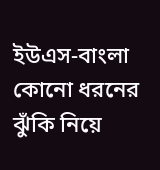ইউএস-বাংলা কোনো ধরনের ঝুঁকি নিয়ে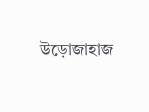উড়োজাহাজ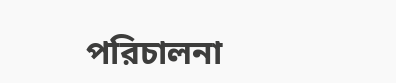পরিচালনা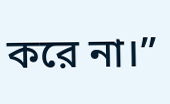করে না।”